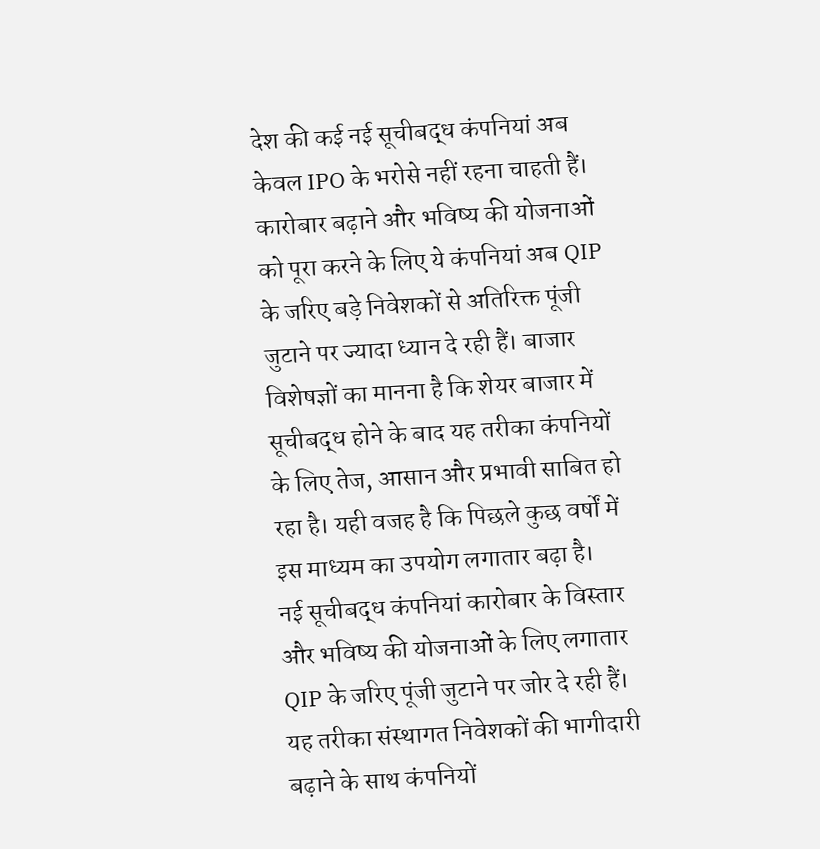देश की कई नई सूचीबद्ध कंपनियां अब केवल IPO के भरोसे नहीं रहना चाहती हैं। कारोबार बढ़ाने और भविष्य की योजनाओं को पूरा करने के लिए ये कंपनियां अब QIP के जरिए बड़े निवेशकों से अतिरिक्त पूंजी जुटाने पर ज्यादा ध्यान दे रही हैं। बाजार विशेषज्ञों का मानना है कि शेयर बाजार में सूचीबद्ध होने के बाद यह तरीका कंपनियों के लिए तेज, आसान और प्रभावी साबित हो रहा है। यही वजह है कि पिछले कुछ वर्षों में इस माध्यम का उपयोग लगातार बढ़ा है।
नई सूचीबद्ध कंपनियां कारोबार के विस्तार और भविष्य की योजनाओं के लिए लगातार QIP के जरिए पूंजी जुटाने पर जोर दे रही हैं। यह तरीका संस्थागत निवेशकों की भागीदारी बढ़ाने के साथ कंपनियों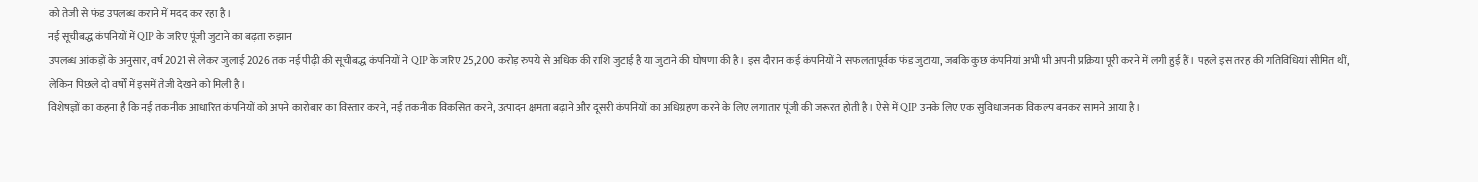को तेजी से फंड उपलब्ध कराने में मदद कर रहा है।
नई सूचीबद्ध कंपनियों में QIP के जरिए पूंजी जुटाने का बढ़ता रुझान
उपलब्ध आंकड़ों के अनुसार, वर्ष 2021 से लेकर जुलाई 2026 तक नई पीढ़ी की सूचीबद्ध कंपनियों ने QIP के जरिए 25,200 करोड़ रुपये से अधिक की राशि जुटाई है या जुटाने की घोषणा की है। इस दौरान कई कंपनियों ने सफलतापूर्वक फंड जुटाया, जबकि कुछ कंपनियां अभी भी अपनी प्रक्रिया पूरी करने में लगी हुई हैं। पहले इस तरह की गतिविधियां सीमित थीं, लेकिन पिछले दो वर्षों में इसमें तेजी देखने को मिली है।
विशेषज्ञों का कहना है कि नई तकनीक आधारित कंपनियों को अपने कारोबार का विस्तार करने, नई तकनीक विकसित करने, उत्पादन क्षमता बढ़ाने और दूसरी कंपनियों का अधिग्रहण करने के लिए लगातार पूंजी की जरूरत होती है। ऐसे में QIP उनके लिए एक सुविधाजनक विकल्प बनकर सामने आया है।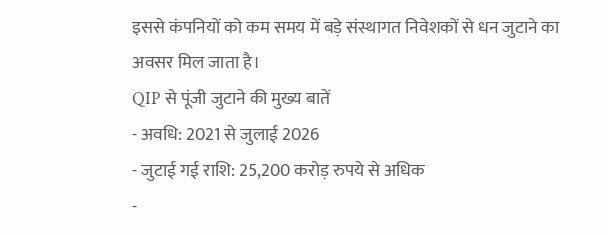इससे कंपनियों को कम समय में बड़े संस्थागत निवेशकों से धन जुटाने का अवसर मिल जाता है।
QIP से पूंजी जुटाने की मुख्य बातें
- अवधि: 2021 से जुलाई 2026
- जुटाई गई राशि: 25,200 करोड़ रुपये से अधिक
-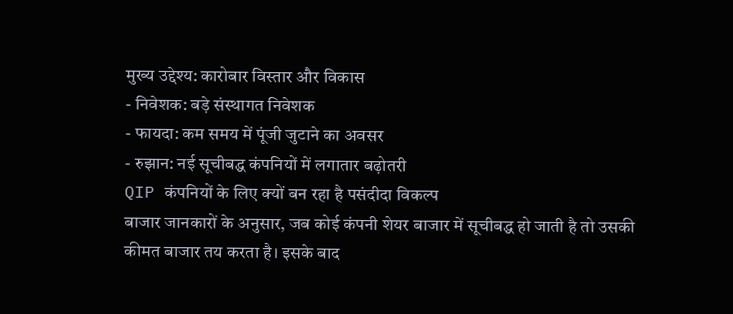मुख्य उद्देश्य: कारोबार विस्तार और विकास
- निवेशक: बड़े संस्थागत निवेशक
- फायदा: कम समय में पूंजी जुटाने का अवसर
- रुझान: नई सूचीबद्ध कंपनियों में लगातार बढ़ोतरी
QIP कंपनियों के लिए क्यों बन रहा है पसंदीदा विकल्प
बाजार जानकारों के अनुसार, जब कोई कंपनी शेयर बाजार में सूचीबद्ध हो जाती है तो उसकी कीमत बाजार तय करता है। इसके बाद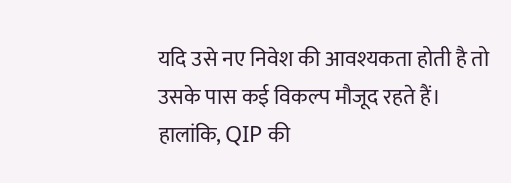यदि उसे नए निवेश की आवश्यकता होती है तो उसके पास कई विकल्प मौजूद रहते हैं। हालांकि, QIP की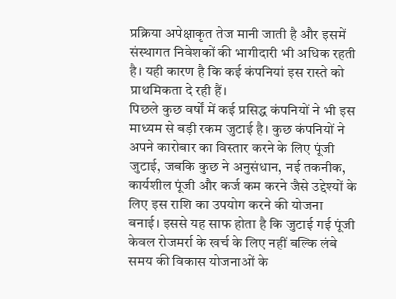प्रक्रिया अपेक्षाकृत तेज मानी जाती है और इसमें संस्थागत निवेशकों की भागीदारी भी अधिक रहती है। यही कारण है कि कई कंपनियां इस रास्ते को प्राथमिकता दे रही हैं।
पिछले कुछ वर्षों में कई प्रसिद्ध कंपनियों ने भी इस माध्यम से बड़ी रकम जुटाई है। कुछ कंपनियों ने अपने कारोबार का विस्तार करने के लिए पूंजी जुटाई, जबकि कुछ ने अनुसंधान, नई तकनीक, कार्यशील पूंजी और कर्ज कम करने जैसे उद्देश्यों के लिए इस राशि का उपयोग करने की योजना बनाई। इससे यह साफ होता है कि जुटाई गई पूंजी केवल रोजमर्रा के खर्च के लिए नहीं बल्कि लंबे समय की विकास योजनाओं के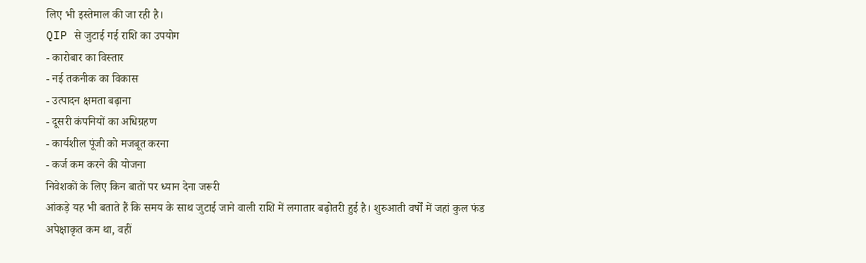लिए भी इस्तेमाल की जा रही है।
QIP से जुटाई गई राशि का उपयोग
- कारोबार का विस्तार
- नई तकनीक का विकास
- उत्पादन क्षमता बढ़ाना
- दूसरी कंपनियों का अधिग्रहण
- कार्यशील पूंजी को मजबूत करना
- कर्ज कम करने की योजना
निवेशकों के लिए किन बातों पर ध्यान देना जरूरी
आंकड़े यह भी बताते हैं कि समय के साथ जुटाई जाने वाली राशि में लगातार बढ़ोतरी हुई है। शुरुआती वर्षों में जहां कुल फंड अपेक्षाकृत कम था, वहीं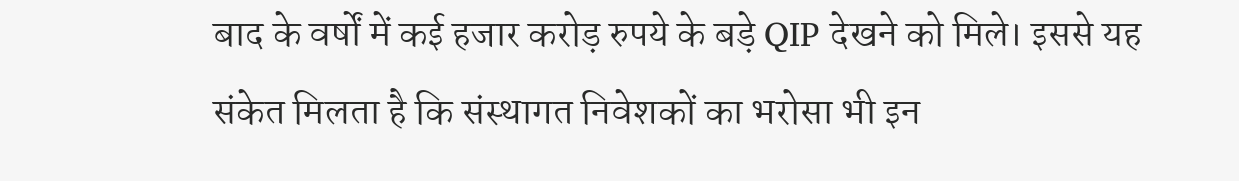बाद के वर्षों में कई हजार करोड़ रुपये के बड़े QIP देखने को मिले। इससे यह संकेत मिलता है कि संस्थागत निवेशकों का भरोसा भी इन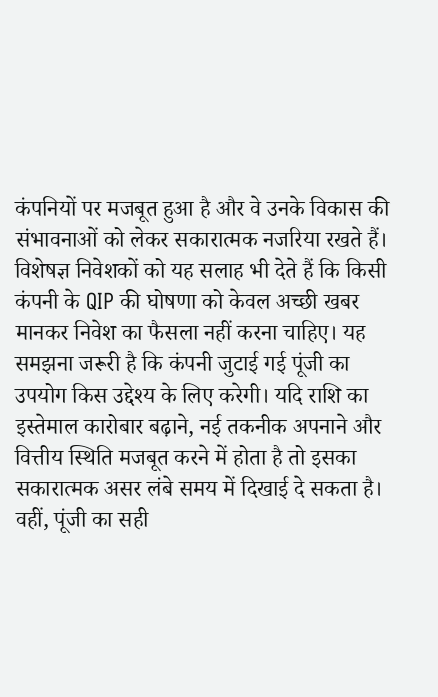कंपनियों पर मजबूत हुआ है और वे उनके विकास की संभावनाओं को लेकर सकारात्मक नजरिया रखते हैं।
विशेषज्ञ निवेशकों को यह सलाह भी देते हैं कि किसी कंपनी के QIP की घोषणा को केवल अच्छी खबर मानकर निवेश का फैसला नहीं करना चाहिए। यह समझना जरूरी है कि कंपनी जुटाई गई पूंजी का उपयोग किस उद्देश्य के लिए करेगी। यदि राशि का इस्तेमाल कारोबार बढ़ाने, नई तकनीक अपनाने और वित्तीय स्थिति मजबूत करने में होता है तो इसका सकारात्मक असर लंबे समय में दिखाई दे सकता है। वहीं, पूंजी का सही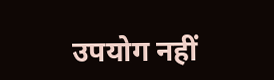उपयोग नहीं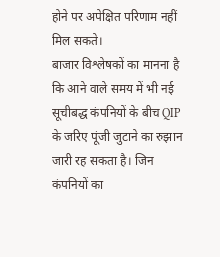होने पर अपेक्षित परिणाम नहीं मिल सकते।
बाजार विश्लेषकों का मानना है कि आने वाले समय में भी नई सूचीबद्ध कंपनियों के बीच QIP के जरिए पूंजी जुटाने का रुझान जारी रह सकता है। जिन कंपनियों का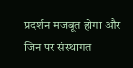प्रदर्शन मजबूत होगा और जिन पर संस्थागत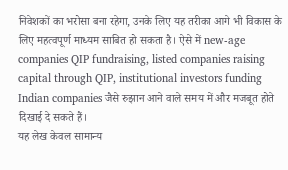निवेशकों का भरोसा बना रहेगा, उनके लिए यह तरीका आगे भी विकास के लिए महत्वपूर्ण माध्यम साबित हो सकता है। ऐसे में new-age companies QIP fundraising, listed companies raising capital through QIP, institutional investors funding Indian companies जैसे रुझान आने वाले समय में और मजबूत होते दिखाई दे सकते हैं।
यह लेख केवल सामान्य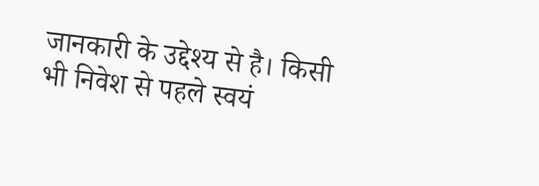जानकारी के उद्देश्य से है। किसी भी निवेश से पहले स्वयं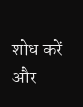शोध करें और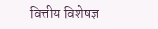वित्तीय विशेषज्ञ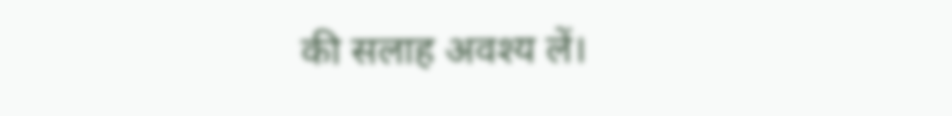की सलाह अवश्य लें।